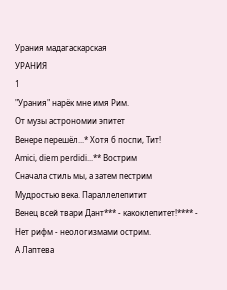Урания мадагаскарская
УРАНИЯ
1
"Урания" нарёк мне имя Рим.
От музы астрономии эпитет
Венере перешёл...* Хотя б поспи, Тит!
Amici, diem perdidi...** Вострим
Сначала стиль мы, а затем пестрим
Мудростью века. Параллелепитит
Венец всей твари Дант*** - какоклепитет!**** -
Нет рифм - неологизмами острим.
А Лаптева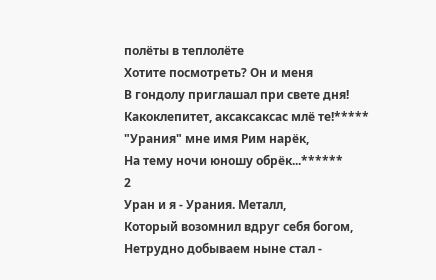полёты в теплолёте
Хотите посмотреть? Он и меня
В гондолу приглашал при свете дня!
Какоклепитет, аксаксаксас млё те!*****
"Урания" мне имя Рим нарёк,
На тему ночи юношу обрёк...******
2
Уран и я - Урания. Металл,
Который возомнил вдруг себя богом,
Нетрудно добываем ныне стал -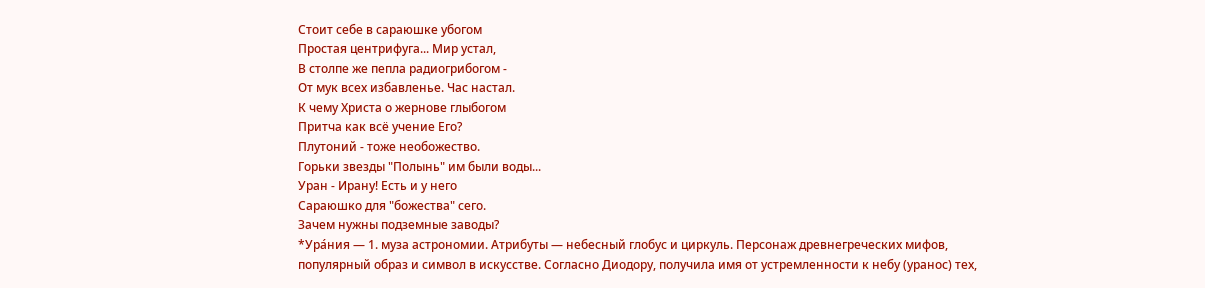Стоит себе в сараюшке убогом
Простая центрифуга... Мир устал,
В столпе же пепла радиогрибогом -
От мук всех избавленье. Час настал.
К чему Христа о жернове глыбогом
Притча как всё учение Его?
Плутоний - тоже необожество.
Горьки звезды "Полынь" им были воды...
Уран - Ирану! Есть и у него
Сараюшко для "божества" сего.
Зачем нужны подземные заводы?
*Ура́ния — 1. муза астрономии. Атрибуты — небесный глобус и циркуль. Персонаж древнегреческих мифов, популярный образ и символ в искусстве. Согласно Диодору, получила имя от устремленности к небу (уранос) тех,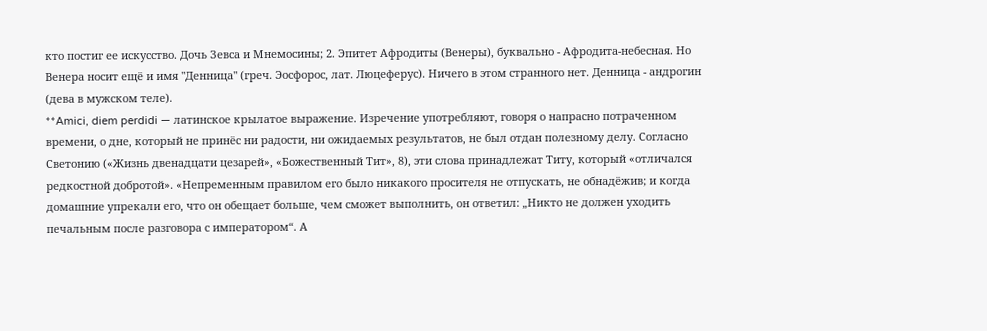кто постиг ее искусство. Дочь Зевса и Мнемосины; 2. Эпитет Афродиты (Венеры), буквально - Афродита-небесная. Но Венера носит ещё и имя "Денница" (греч. Эосфорос, лат. Люцеферус). Ничего в этом странного нет. Денница - андрогин (дева в мужском теле).
**Amici, diem perdidi — латинское крылатое выражение. Изречение употребляют, говоря о напрасно потраченном времени, о дне, который не принёс ни радости, ни ожидаемых результатов, не был отдан полезному делу. Согласно Светонию («Жизнь двенадцати цезарей», «Божественный Тит», 8), эти слова принадлежат Титу, который «отличался редкостной добротой». «Непременным правилом его было никакого просителя не отпускать, не обнадёжив; и когда домашние упрекали его, что он обещает больше, чем сможет выполнить, он ответил: „Никто не должен уходить печальным после разговора с императором“. А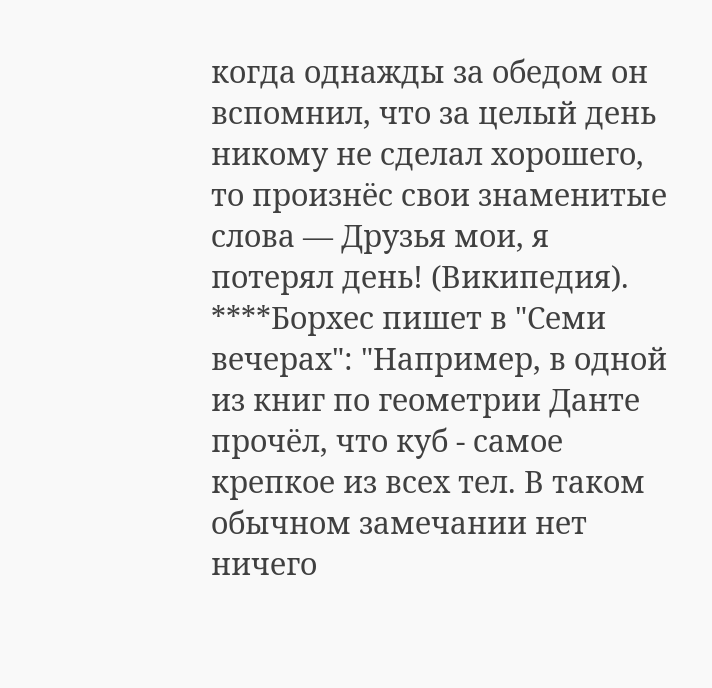когда однажды за обедом он вспомнил, что за целый день никому не сделал хорошего, то произнёс свои знаменитые слова — Друзья мои, я потерял день! (Википедия).
****Борхес пишет в "Семи вечерах": "Например, в одной из книг по геометрии Данте прочёл, что куб - самое крепкое из всех тел. В таком обычном замечании нет ничего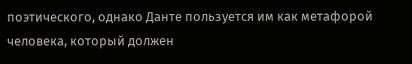поэтического, однако Данте пользуется им как метафорой человека, который должен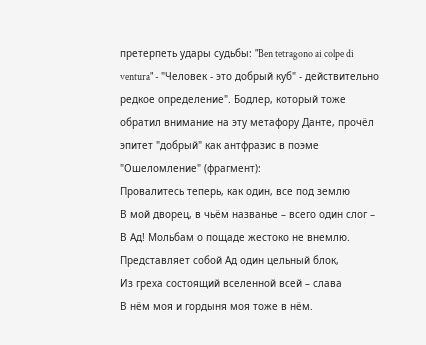претерпеть удары судьбы: "Ben tetragono ai colpe di ventura" - "Человек - это добрый куб" - действительно редкое определение". Бодлер, который тоже обратил внимание на эту метафору Данте, прочёл эпитет "добрый" как антфразис в поэме "Ошеломление" (фрагмент):
Провалитесь теперь, как один, все под землю
В мой дворец, в чьём названье – всего один слог –
В Ад! Мольбам о пощаде жестоко не внемлю.
Представляет собой Ад один цельный блок,
Из греха состоящий вселенной всей – слава
В нём моя и гордыня моя тоже в нём.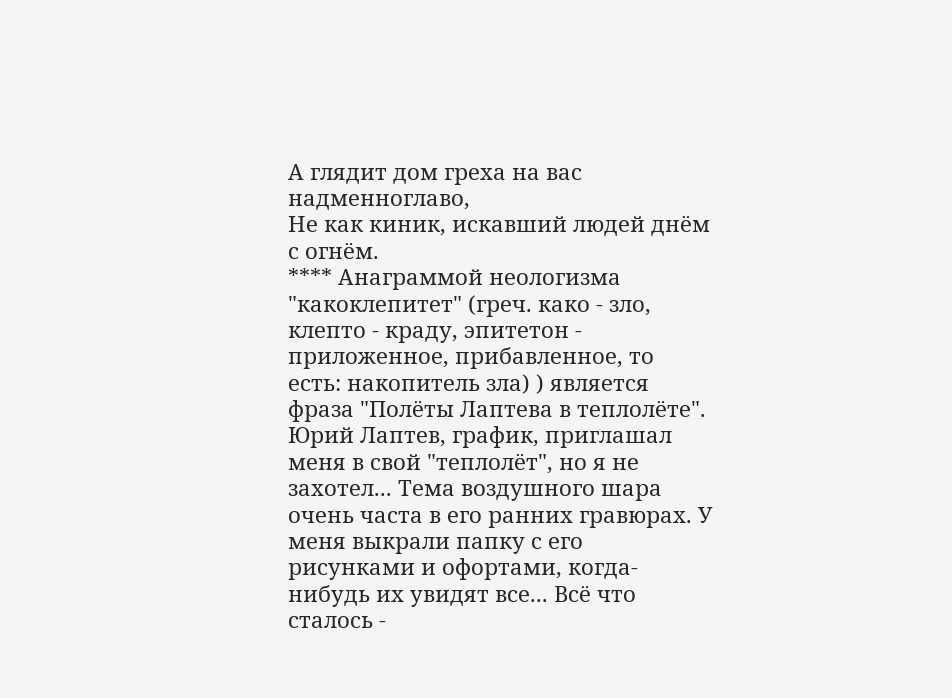А глядит дом греха на вас надменноглаво,
Не как киник, искавший людей днём с огнём.
**** Анаграммой неологизма "какоклепитет" (греч. како - зло, клепто - краду, эпитетон - приложенное, прибавленное, то есть: накопитель зла) ) является фраза "Полёты Лаптева в теплолёте". Юрий Лаптев, график, приглашал меня в свой "теплолёт", но я не захотел... Тема воздушного шара очень часта в его ранних гравюрах. У меня выкрали папку с его рисунками и офортами, когда-нибудь их увидят все... Всё что сталось -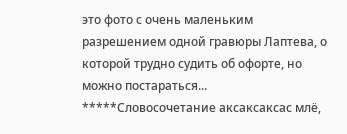это фото с очень маленьким разрешением одной гравюры Лаптева, о которой трудно судить об офорте, но можно постараться...
*****Словосочетание аксаксаксас млё,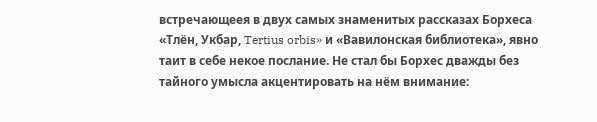встречающеея в двух самых знаменитых рассказах Борхеса «Тлён, Укбар, Tertius orbis» и «Вавилонская библиотека», явно таит в себе некое послание. Не стал бы Борхес дважды без тайного умысла акцентировать на нём внимание: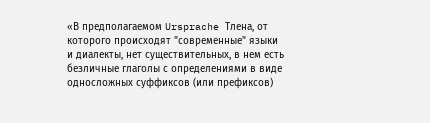«В предполагаемом Ursprache Тлена, от которого происходят "современные" языки и диалекты, нет существительных, в нем есть безличные глаголы с определениями в виде односложных суффиксов (или префиксов)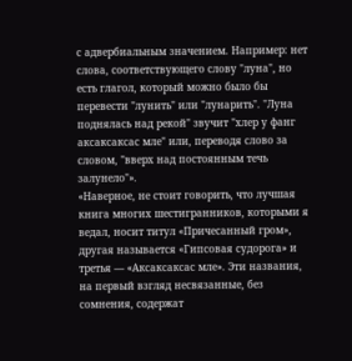с адвербиальным значением. Например: нет слова, соответствующего слову "луна", но есть глагол, который можно было бы перевести "лунить" или "лунарить". "Луна поднялась над рекой" звучит "хлер у фанг аксаксаксас мле" или, переводя слово за словом, "вверх над постоянным течь залунело"».
«Наверное, не стоит говорить, что лучшая книга многих шестигранников, которыми я ведал, носит титул «Причесанный гром», другая называется «Гипсовая судорога» и третья — «Аксаксаксас мле». Эти названия, на первый взгляд несвязанные, без сомнения, содержат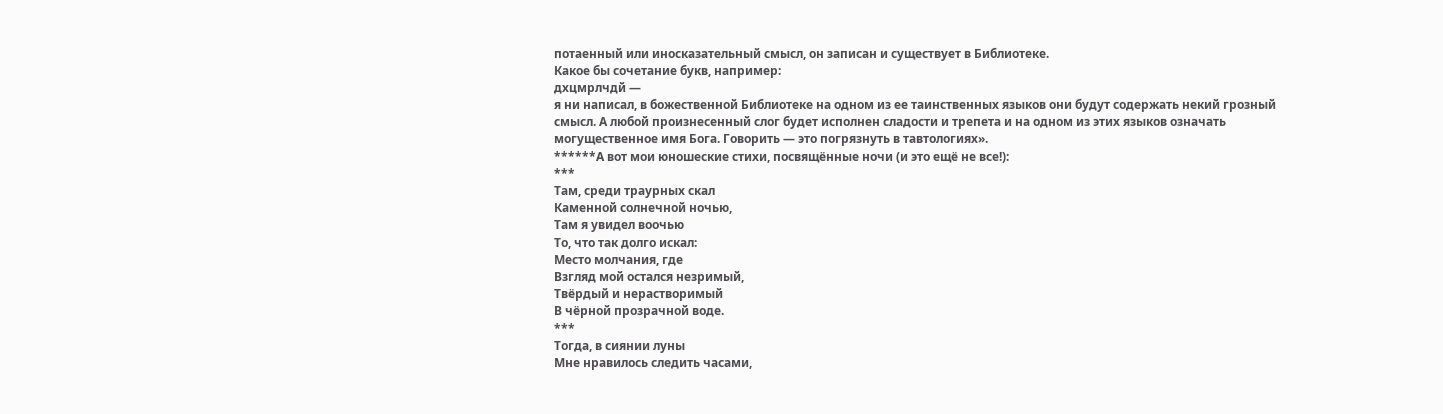потаенный или иносказательный смысл, он записан и существует в Библиотеке.
Какое бы сочетание букв, например:
дхцмрлчдй —
я ни написал, в божественной Библиотеке на одном из ее таинственных языков они будут содержать некий грозный смысл. А любой произнесенный слог будет исполнен сладости и трепета и на одном из этих языков означать могущественное имя Бога. Говорить — это погрязнуть в тавтологиях».
******А вот мои юношеские стихи, посвящённые ночи (и это ещё не все!):
***
Там, среди траурных скал
Каменной солнечной ночью,
Там я увидел воочью
То, что так долго искал:
Место молчания, где
Взгляд мой остался незримый,
Твёрдый и нерастворимый
В чёрной прозрачной воде.
***
Тогда, в сиянии луны
Мне нравилось следить часами,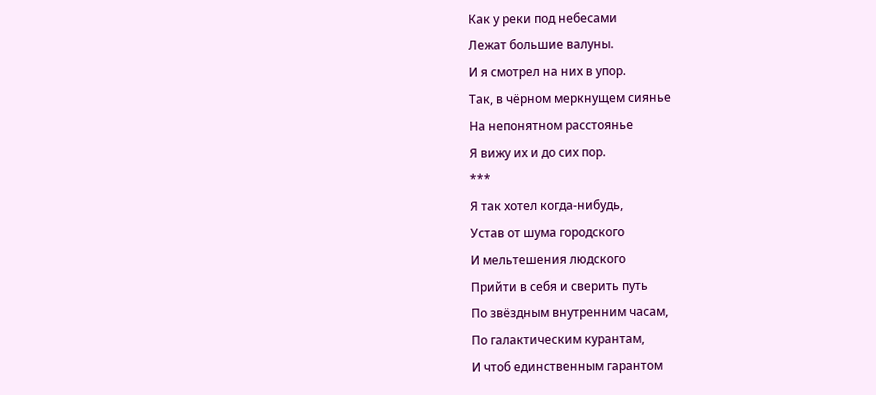Как у реки под небесами
Лежат большие валуны.
И я смотрел на них в упор.
Так, в чёрном меркнущем сиянье
На непонятном расстоянье
Я вижу их и до сих пор.
***
Я так хотел когда-нибудь,
Устав от шума городского
И мельтешения людского
Прийти в себя и сверить путь
По звёздным внутренним часам,
По галактическим курантам,
И чтоб единственным гарантом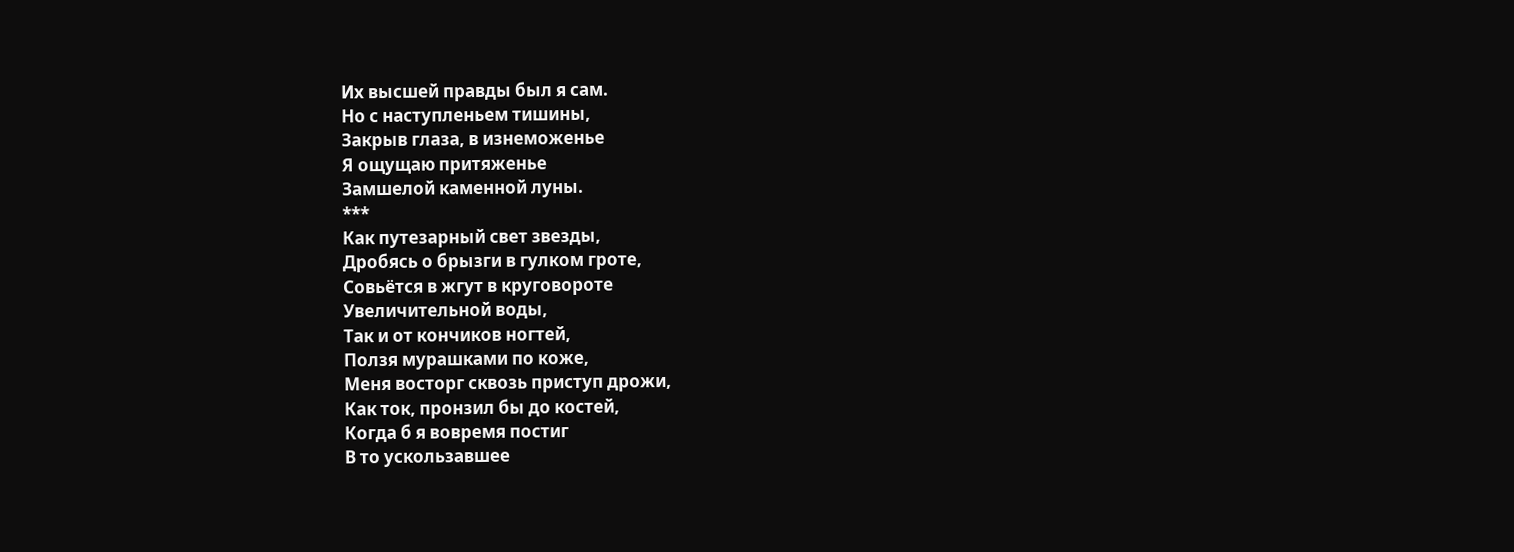Их высшей правды был я сам.
Но с наступленьем тишины,
Закрыв глаза, в изнеможенье
Я ощущаю притяженье
Замшелой каменной луны.
***
Как путезарный свет звезды,
Дробясь о брызги в гулком гроте,
Совьётся в жгут в круговороте
Увеличительной воды,
Так и от кончиков ногтей,
Ползя мурашками по коже,
Меня восторг сквозь приступ дрожи,
Как ток, пронзил бы до костей,
Когда б я вовремя постиг
В то ускользавшее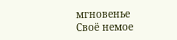мгновенье
Своё немое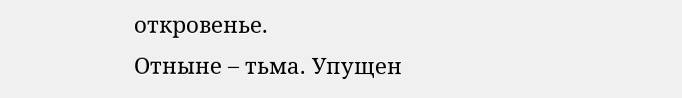откровенье.
Отныне – тьма. Упущен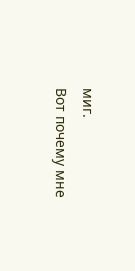миг.
Вот почему мне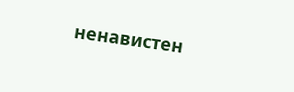ненавистен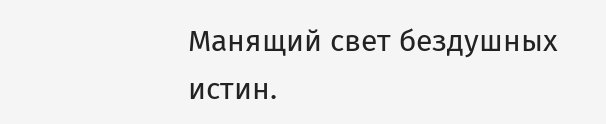Манящий свет бездушных истин.